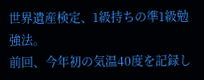世界遺産検定、1級持ちの準1級勉強法。
前回、今年初の気温40度を記録し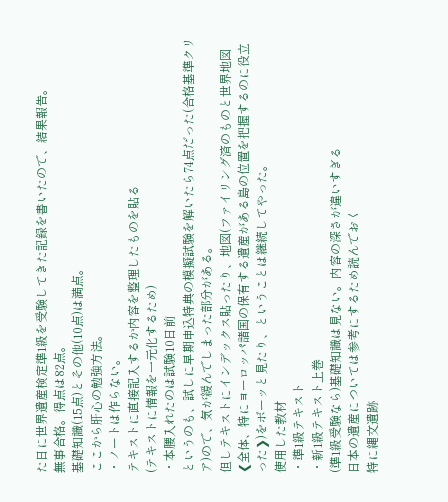た日に世界遺産検定準1級を受験してきた記録を書いたので、結果報告。
無事合格。得点は82点。
基礎知識(15点)とその他(10点)は満点。
ここから肝心の勉強方法。
・ノートは作らない。
テキストに直接記入するか内容を整理したものを貼る
(テキストに情報を一元化するため)
・本腰入れたのは試験10日前
というのも、試しに早期申込特典の模擬試験を解いたら74点だった(合格基準クリア)ので、気が緩んでしまった部分がある。
但しテキストにインデックス貼ったり、地図(ファイリング済のものと世界地図❮全体、特にヨーロッパ諸国の保有する遺産がある島の位置を把握するのに役立った❯)をボーッと見たり、ということは継続してやった。
使用した教材
・準1級テキスト
・新1級テキスト上巻
(準1級受験なら)基礎知識は見ない。内容の深さが違いすぎる
日本の遺産については参考にするため読んでおく
特に縄文遺跡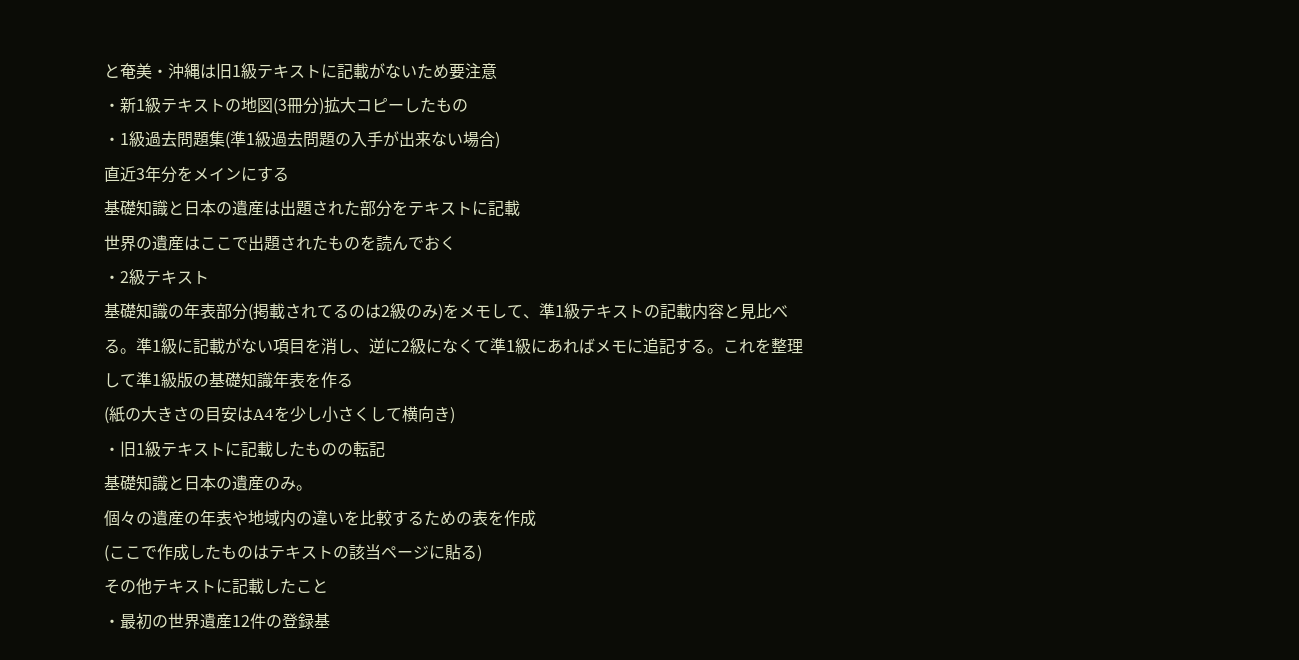と奄美・沖縄は旧1級テキストに記載がないため要注意
・新1級テキストの地図(3冊分)拡大コピーしたもの
・1級過去問題集(準1級過去問題の入手が出来ない場合)
直近3年分をメインにする
基礎知識と日本の遺産は出題された部分をテキストに記載
世界の遺産はここで出題されたものを読んでおく
・2級テキスト
基礎知識の年表部分(掲載されてるのは2級のみ)をメモして、準1級テキストの記載内容と見比べる。準1級に記載がない項目を消し、逆に2級になくて準1級にあればメモに追記する。これを整理して準1級版の基礎知識年表を作る
(紙の大きさの目安はA4を少し小さくして横向き)
・旧1級テキストに記載したものの転記
基礎知識と日本の遺産のみ。
個々の遺産の年表や地域内の違いを比較するための表を作成
(ここで作成したものはテキストの該当ページに貼る)
その他テキストに記載したこと
・最初の世界遺産12件の登録基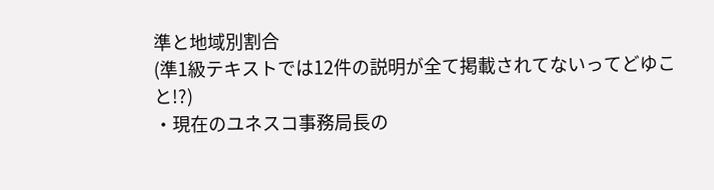準と地域別割合
(準1級テキストでは12件の説明が全て掲載されてないってどゆこと!?)
・現在のユネスコ事務局長の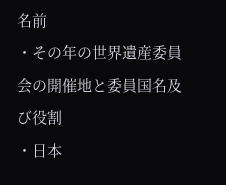名前
・その年の世界遺産委員会の開催地と委員国名及び役割
・日本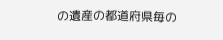の遺産の都道府県毎の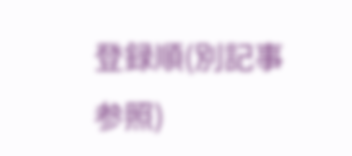登録順(別記事参照)